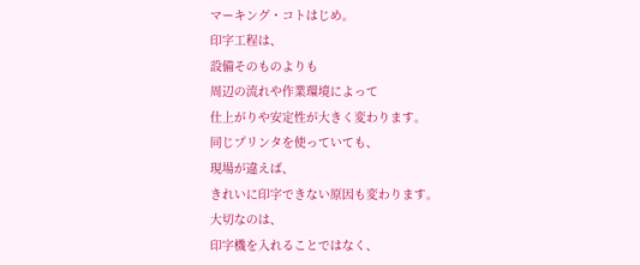マーキング・コトはじめ。
印字工程は、
設備そのものよりも
周辺の流れや作業環境によって
仕上がりや安定性が大きく変わります。
同じプリンタを使っていても、
現場が違えば、
きれいに印字できない原因も変わります。
大切なのは、
印字機を入れることではなく、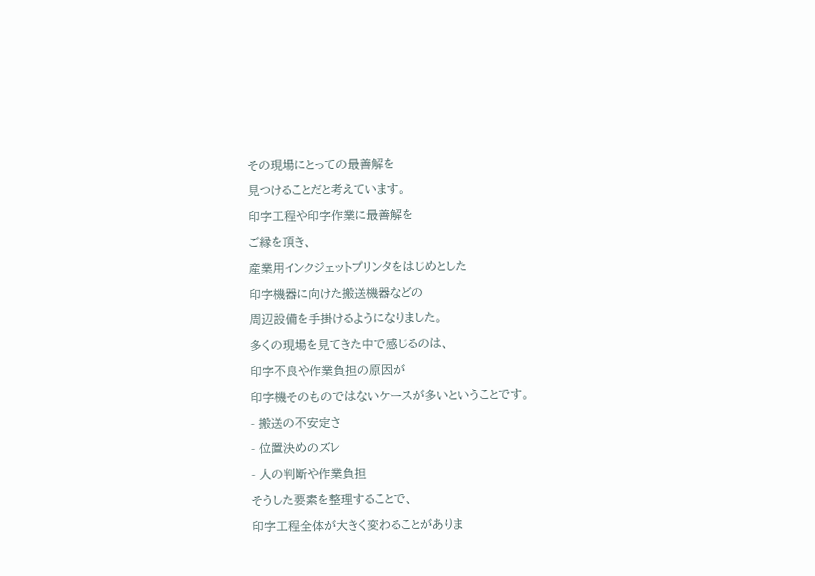その現場にとっての最善解を
見つけることだと考えています。
印字工程や印字作業に最善解を
ご縁を頂き、
産業用インクジェットプリンタをはじめとした
印字機器に向けた搬送機器などの
周辺設備を手掛けるようになりました。
多くの現場を見てきた中で感じるのは、
印字不良や作業負担の原因が
印字機そのものではないケースが多いということです。
- 搬送の不安定さ
- 位置決めのズレ
- 人の判断や作業負担
そうした要素を整理することで、
印字工程全体が大きく変わることがありま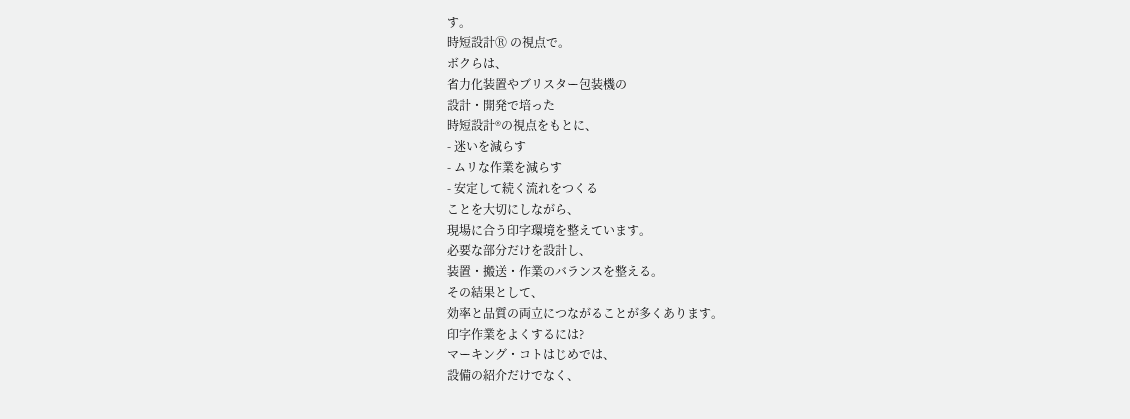す。
時短設計Ⓡ の視点で。
ボクらは、
省力化装置やブリスター包装機の
設計・開発で培った
時短設計®の視点をもとに、
- 迷いを減らす
- ムリな作業を減らす
- 安定して続く流れをつくる
ことを大切にしながら、
現場に合う印字環境を整えています。
必要な部分だけを設計し、
装置・搬送・作業のバランスを整える。
その結果として、
効率と品質の両立につながることが多くあります。
印字作業をよくするには?
マーキング・コトはじめでは、
設備の紹介だけでなく、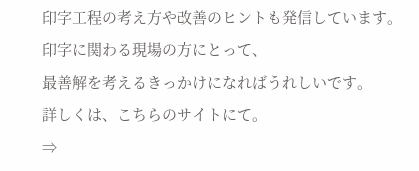印字工程の考え方や改善のヒントも発信しています。
印字に関わる現場の方にとって、
最善解を考えるきっかけになればうれしいです。
詳しくは、こちらのサイトにて。
⇒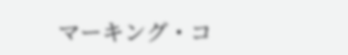マーキング・コ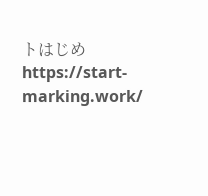トはじめ https://start-marking.work/